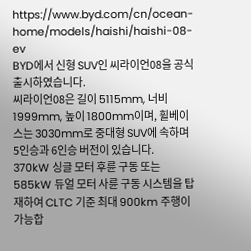https://www.byd.com/cn/ocean-home/models/haishi/haishi-08-ev
BYD에서 신형 SUV인 씨라이언08을 공식 출시하였습니다.
씨라이언08은 길이 5115mm, 너비 1999mm, 높이 1800mm이며, 휠베이스는 3030mm로 중대형 SUV에 속하며 5인승과 6인승 버전이 있습니다.
370kW 싱글 모터 후륜 구동 또는 585kW 듀얼 모터 사륜 구동 시스템을 탑재하여 CLTC 기준 최대 900km 주행이 가능합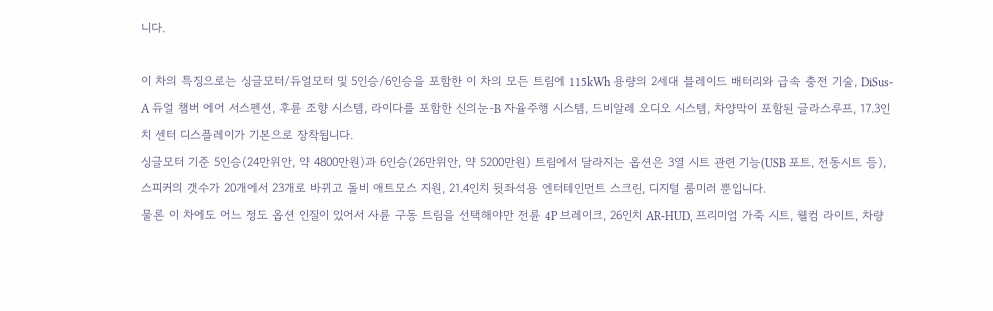니다.

이 차의 특징으로는 싱글모터/듀얼모터 및 5인승/6인승을 포함한 이 차의 모든 트림에 115kWh 용량의 2세대 블레이드 배터리와 급속 충전 기술, DiSus-A 듀얼 챔버 에어 서스펜션, 후륜 조향 시스템, 라이다를 포함한 신의눈-B 자율주행 시스템, 드비알레 오디오 시스템, 차양막이 포함된 글라스루프, 17.3인치 센터 디스플레이가 기본으로 장착됩니다.
싱글모터 기준 5인승(24만위안, 약 4800만원)과 6인승(26만위안, 약 5200만원) 트림에서 달라지는 옵션은 3열 시트 관련 기능(USB 포트, 전동시트 등), 스피커의 갯수가 20개에서 23개로 바뀌고 돌비 애트모스 지원, 21.4인치 뒷좌석용 엔터테인먼트 스크린, 디지털 룸미러 뿐입니다.
물론 이 차에도 어느 정도 옵션 인질이 있어서 사륜 구동 트림을 선택해야만 전륜 4P 브레이크, 26인치 AR-HUD, 프리미엄 가죽 시트, 웰컴 라이트, 차량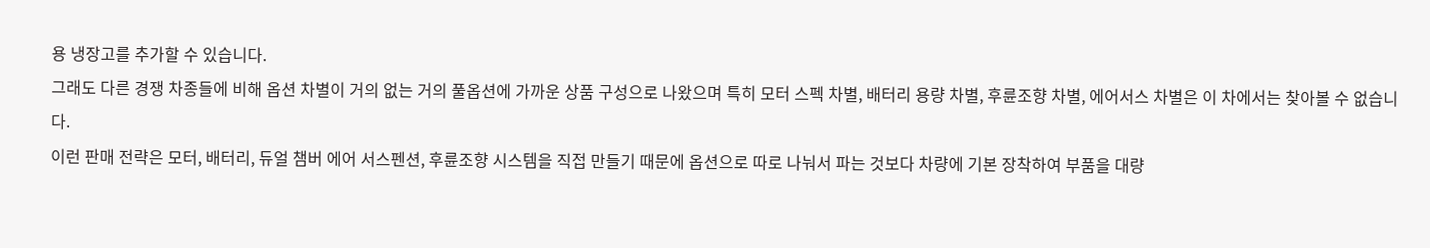용 냉장고를 추가할 수 있습니다.
그래도 다른 경쟁 차종들에 비해 옵션 차별이 거의 없는 거의 풀옵션에 가까운 상품 구성으로 나왔으며 특히 모터 스펙 차별, 배터리 용량 차별, 후륜조향 차별, 에어서스 차별은 이 차에서는 찾아볼 수 없습니다.
이런 판매 전략은 모터, 배터리, 듀얼 챔버 에어 서스펜션, 후륜조향 시스템을 직접 만들기 때문에 옵션으로 따로 나눠서 파는 것보다 차량에 기본 장착하여 부품을 대량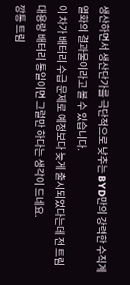생산하면서 생산단가를 극단적으로 낮추는 BYD만의 강력한 수직계열화의 결과물이라고 볼 수 있습니다.
이 차가 배터리 수급 문제로 예정보다 늦게 출시되었다는데 전 트림 대용량 배터리 통일이면 그럴만 하다는 생각이 드네요.
깡통 트림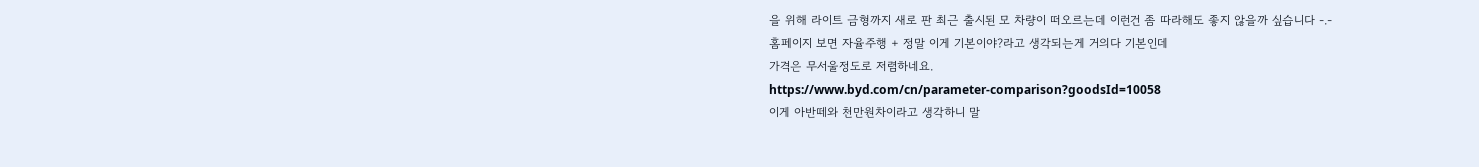을 위해 라이트 금형까지 새로 판 최근 출시된 모 차량이 떠오르는데 이런건 좀 따라해도 좋지 않을까 싶습니다 -.-
홈페이지 보면 자율주행 + 정말 이게 기본이야?라고 생각되는게 거의다 기본인데
가격은 무서울정도로 저렴하네요.
https://www.byd.com/cn/parameter-comparison?goodsId=10058
이게 아반떼와 천만원차이라고 생각하니 말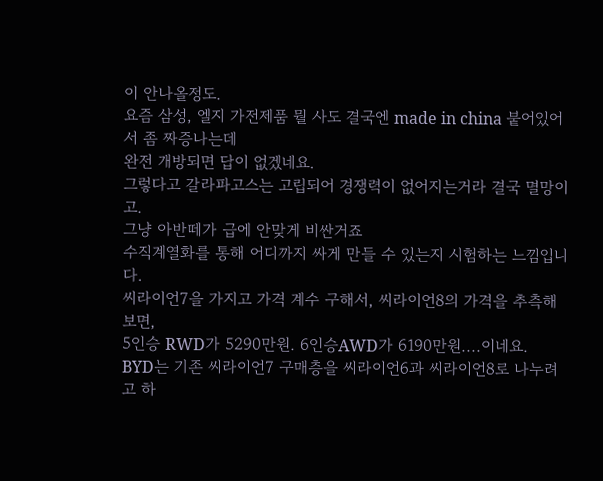이 안나올정도.
요즘 삼성, 엘지 가전제품 뭘 사도 결국엔 made in china 붙어있어서 좀 짜증나는데
완전 개방되면 답이 없겠네요.
그렇다고 갈라파고스는 고립되어 경쟁력이 없어지는거라 결국 멸망이고.
그냥 아반떼가 급에 안맞게 비싼거죠
수직계열화를 통해 어디까지 싸게 만들 수 있는지 시험하는 느낌입니다.
씨라이언7을 가지고 가격 계수 구해서, 씨라이언8의 가격을 추측해보면,
5인승 RWD가 5290만원. 6인승AWD가 6190만원....이네요.
BYD는 기존 씨라이언7 구매층을 씨라이언6과 씨라이언8로 나누려고 하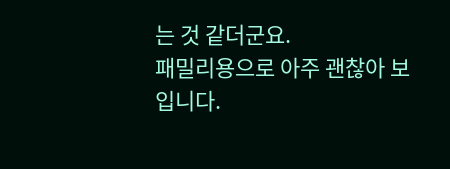는 것 같더군요.
패밀리용으로 아주 괜찮아 보입니다.